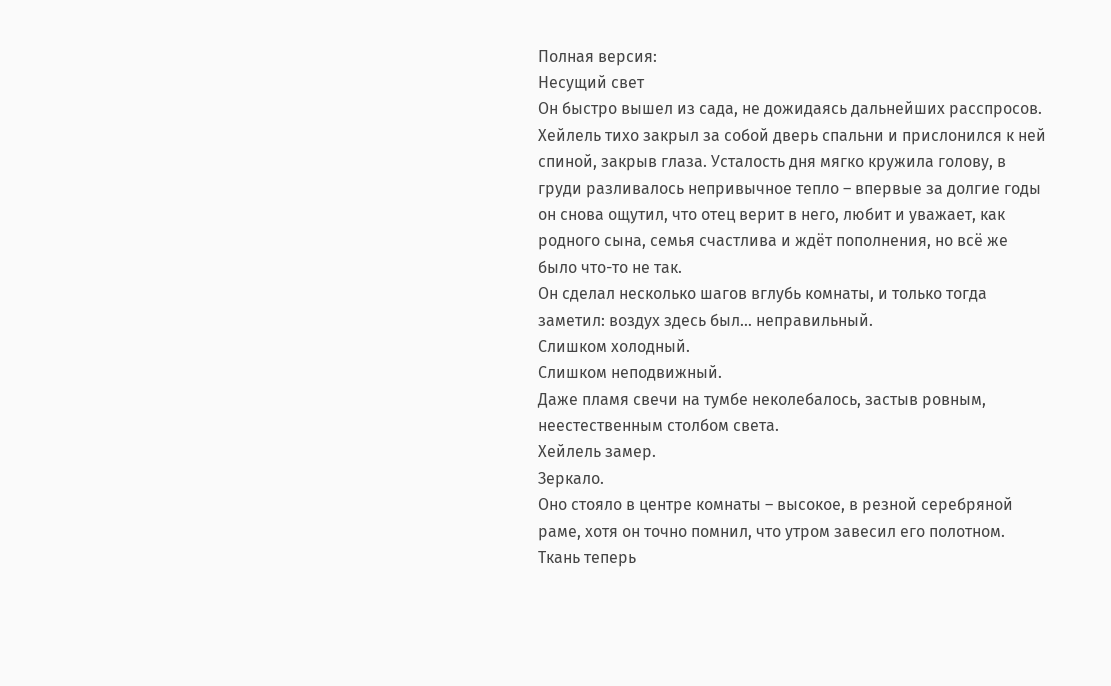Полная версия:
Несущий свет
Он быстро вышел из сада, не дожидаясь дальнейших расспросов.
Хейлель тихо закрыл за собой дверь спальни и прислонился к ней спиной, закрыв глаза. Усталость дня мягко кружила голову, в груди разливалось непривычное тепло – впервые за долгие годы он снова ощутил, что отец верит в него, любит и уважает, как родного сына, семья счастлива и ждёт пополнения, но всё же было что-то не так.
Он сделал несколько шагов вглубь комнаты, и только тогда заметил: воздух здесь был… неправильный.
Слишком холодный.
Слишком неподвижный.
Даже пламя свечи на тумбе неколебалось, застыв ровным, неестественным столбом света.
Хейлель замер.
Зеркало.
Оно стояло в центре комнаты – высокое, в резной серебряной раме, хотя он точно помнил, что утром завесил его полотном.
Ткань теперь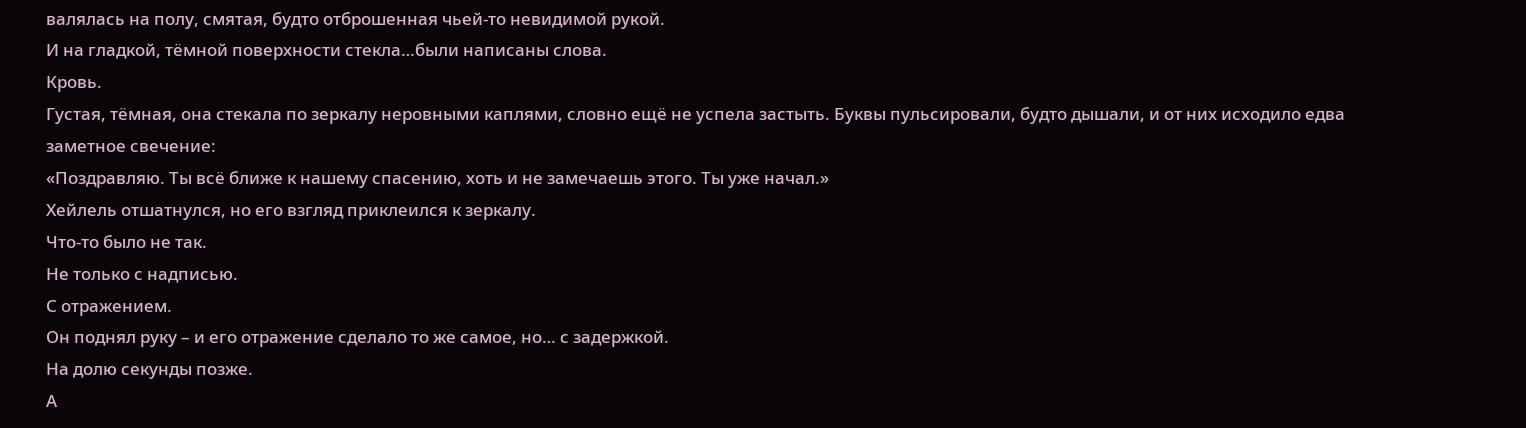валялась на полу, смятая, будто отброшенная чьей-то невидимой рукой.
И на гладкой, тёмной поверхности стекла…были написаны слова.
Кровь.
Густая, тёмная, она стекала по зеркалу неровными каплями, словно ещё не успела застыть. Буквы пульсировали, будто дышали, и от них исходило едва заметное свечение:
«Поздравляю. Ты всё ближе к нашему спасению, хоть и не замечаешь этого. Ты уже начал.»
Хейлель отшатнулся, но его взгляд приклеился к зеркалу.
Что-то было не так.
Не только с надписью.
С отражением.
Он поднял руку – и его отражение сделало то же самое, но… с задержкой.
На долю секунды позже.
А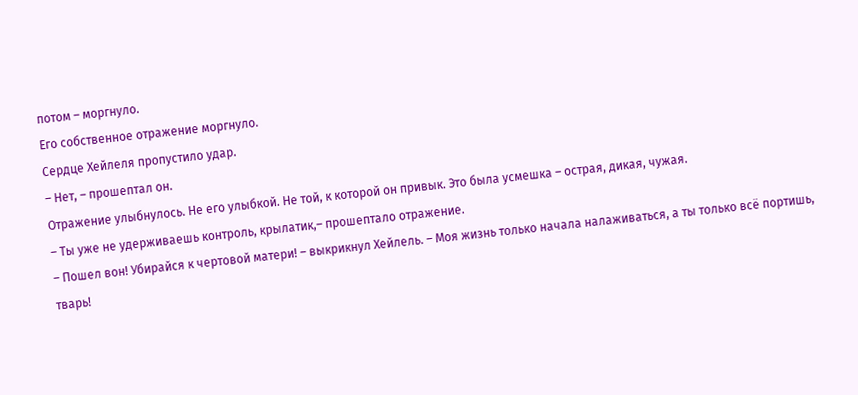потом – моргнуло.
Его собственное отражение моргнуло.
Сердце Хейлеля пропустило удар.
– Нет, – прошептал он.
Отражение улыбнулось. Не его улыбкой. Не той, к которой он привык. Это была усмешка – острая, дикая, чужая.
– Ты уже не удерживаешь контроль, крылатик,– прошептало отражение.
– Пошел вон! Убирайся к чертовой матери! – выкрикнул Хейлель. – Моя жизнь только начала налаживаться, а ты только всё портишь, тварь!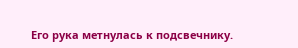Его рука метнулась к подсвечнику.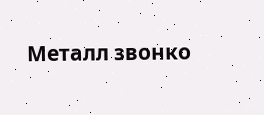Металл звонко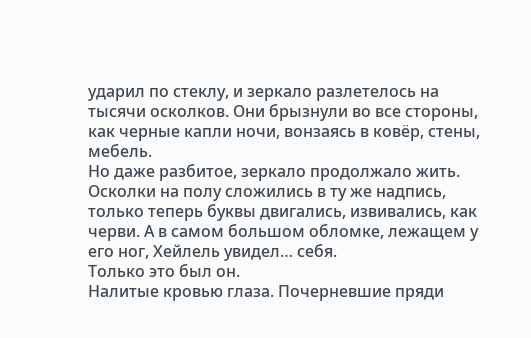ударил по стеклу, и зеркало разлетелось на тысячи осколков. Они брызнули во все стороны, как черные капли ночи, вонзаясь в ковёр, стены, мебель.
Но даже разбитое, зеркало продолжало жить.
Осколки на полу сложились в ту же надпись, только теперь буквы двигались, извивались, как черви. А в самом большом обломке, лежащем у его ног, Хейлель увидел… себя.
Только это был он.
Налитые кровью глаза. Почерневшие пряди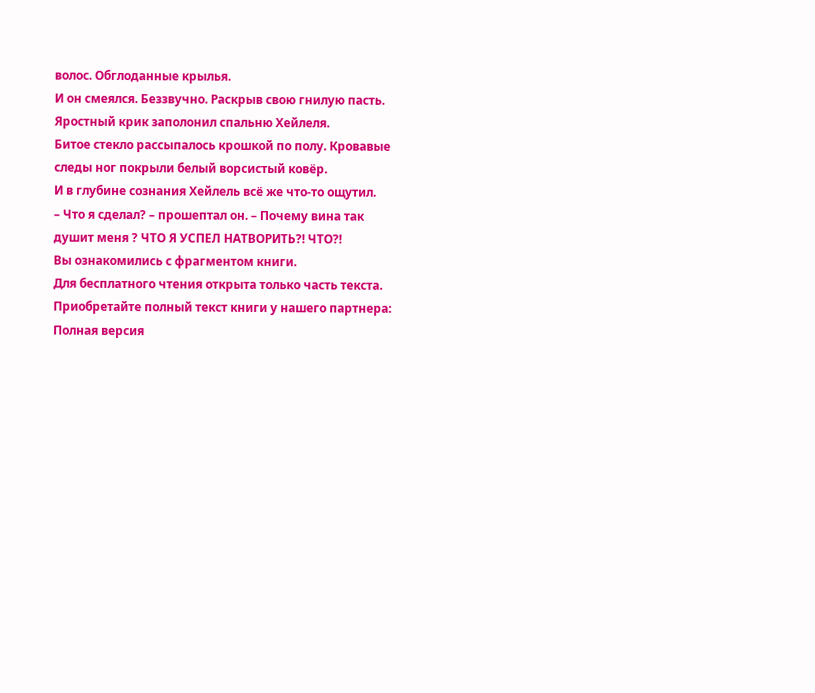волос. Обглоданные крылья.
И он смеялся. Беззвучно. Раскрыв свою гнилую пасть.
Яростный крик заполонил спальню Хейлеля.
Битое стекло рассыпалось крошкой по полу. Кровавые следы ног покрыли белый ворсистый ковёр.
И в глубине сознания Хейлель всё же что-то ощутил.
– Что я сделал? – прошептал он. – Почему вина так душит меня ? ЧТО Я УСПЕЛ НАТВОРИТЬ?! ЧТО?!
Вы ознакомились с фрагментом книги.
Для бесплатного чтения открыта только часть текста.
Приобретайте полный текст книги у нашего партнера:
Полная версия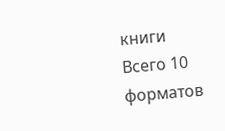книги
Всего 10 форматов